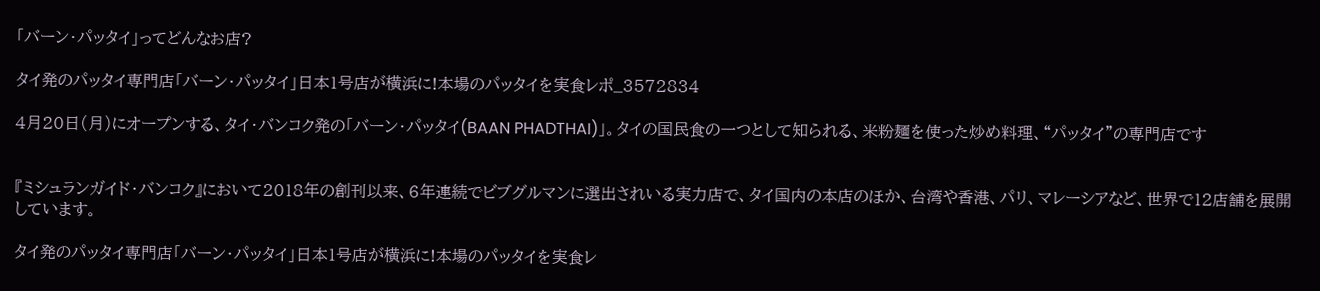「バーン・パッタイ」ってどんなお店?

タイ発のパッタイ専門店「バーン・パッタイ」日本1号店が横浜に!本場のパッタイを実食レポ_3572834

4月20日(月)にオープンする、タイ・バンコク発の「バーン・パッタイ(BAAN PHADTHAI)」。タイの国民食の一つとして知られる、米粉麺を使った炒め料理、“パッタイ”の専門店です


『ミシュランガイド・バンコク』において2018年の創刊以来、6年連続でビブグルマンに選出されいる実力店で、タイ国内の本店のほか、台湾や香港、パリ、マレーシアなど、世界で12店舗を展開しています。

タイ発のパッタイ専門店「バーン・パッタイ」日本1号店が横浜に!本場のパッタイを実食レ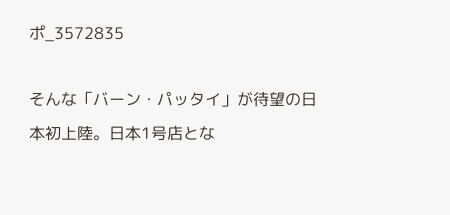ポ_3572835

そんな「バーン・パッタイ」が待望の日本初上陸。日本1号店とな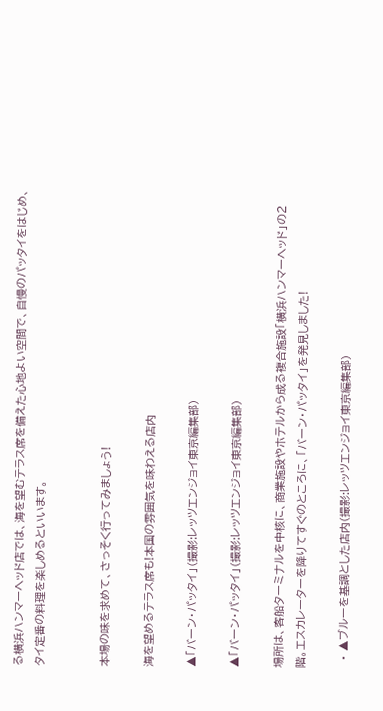る横浜ハンマーヘッド店では、海を望むテラス席を備えた心地よい空間で、自慢のパッタイをはじめ、タイ定番の料理を楽しめるといいます。


本場の味を求めて、さっそく行ってみましょう!

海を望めるテラス席も!本国の雰囲気を味わえる店内

▲「バーン・パッタイ」(撮影:レッツエンジョイ東京編集部)

▲「バーン・パッタイ」(撮影:レッツエンジョイ東京編集部)

場所は、客船ターミナルを中核に、商業施設やホテルから成る複合施設「横浜ハンマーヘッド」の2階。エスカレーターを降りてすぐのところに、「バーン・パッタイ」を発見しました!

  • ▲ブルーを基調とした店内(撮影:レッツエンジョイ東京編集部)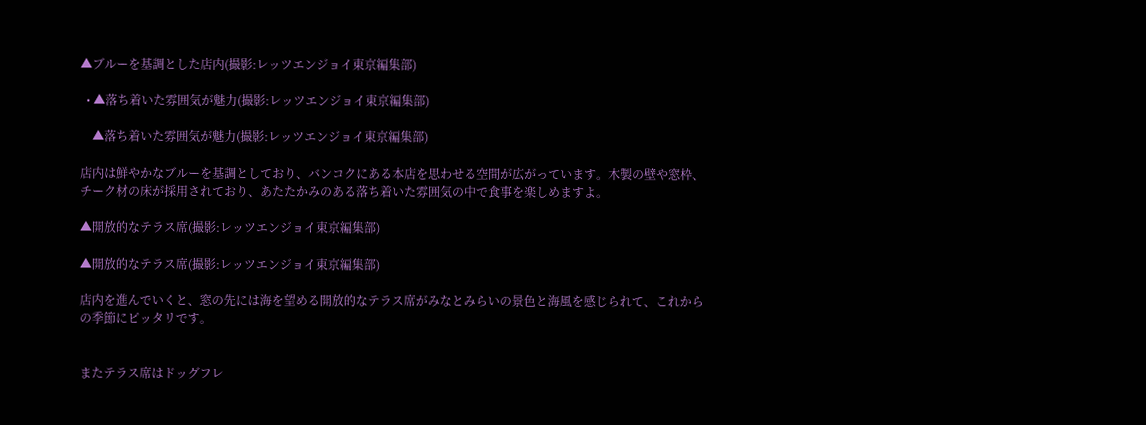▲ブルーを基調とした店内(撮影:レッツエンジョイ東京編集部)

  • ▲落ち着いた雰囲気が魅力(撮影:レッツエンジョイ東京編集部)

    ▲落ち着いた雰囲気が魅力(撮影:レッツエンジョイ東京編集部)

店内は鮮やかなブルーを基調としており、バンコクにある本店を思わせる空間が広がっています。木製の壁や窓枠、チーク材の床が採用されており、あたたかみのある落ち着いた雰囲気の中で食事を楽しめますよ。

▲開放的なテラス席(撮影:レッツエンジョイ東京編集部)

▲開放的なテラス席(撮影:レッツエンジョイ東京編集部)

店内を進んでいくと、窓の先には海を望める開放的なテラス席がみなとみらいの景色と海風を感じられて、これからの季節にピッタリです。


またテラス席はドッグフレ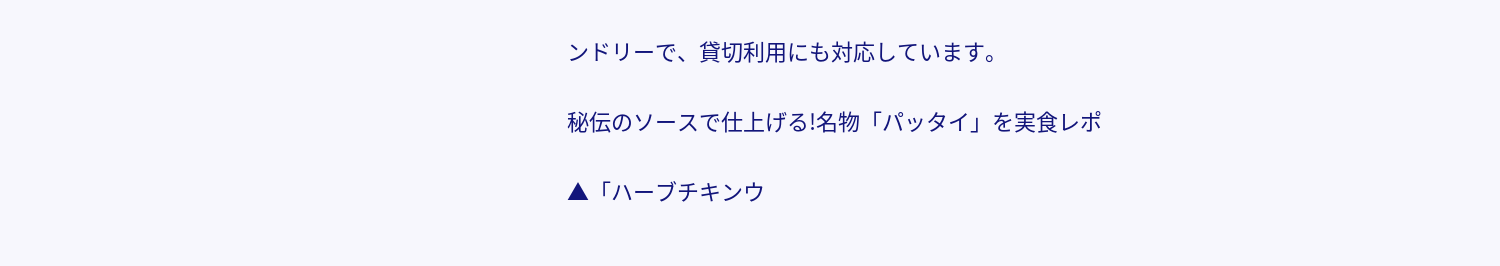ンドリーで、貸切利用にも対応しています。

秘伝のソースで仕上げる!名物「パッタイ」を実食レポ

▲「ハーブチキンウ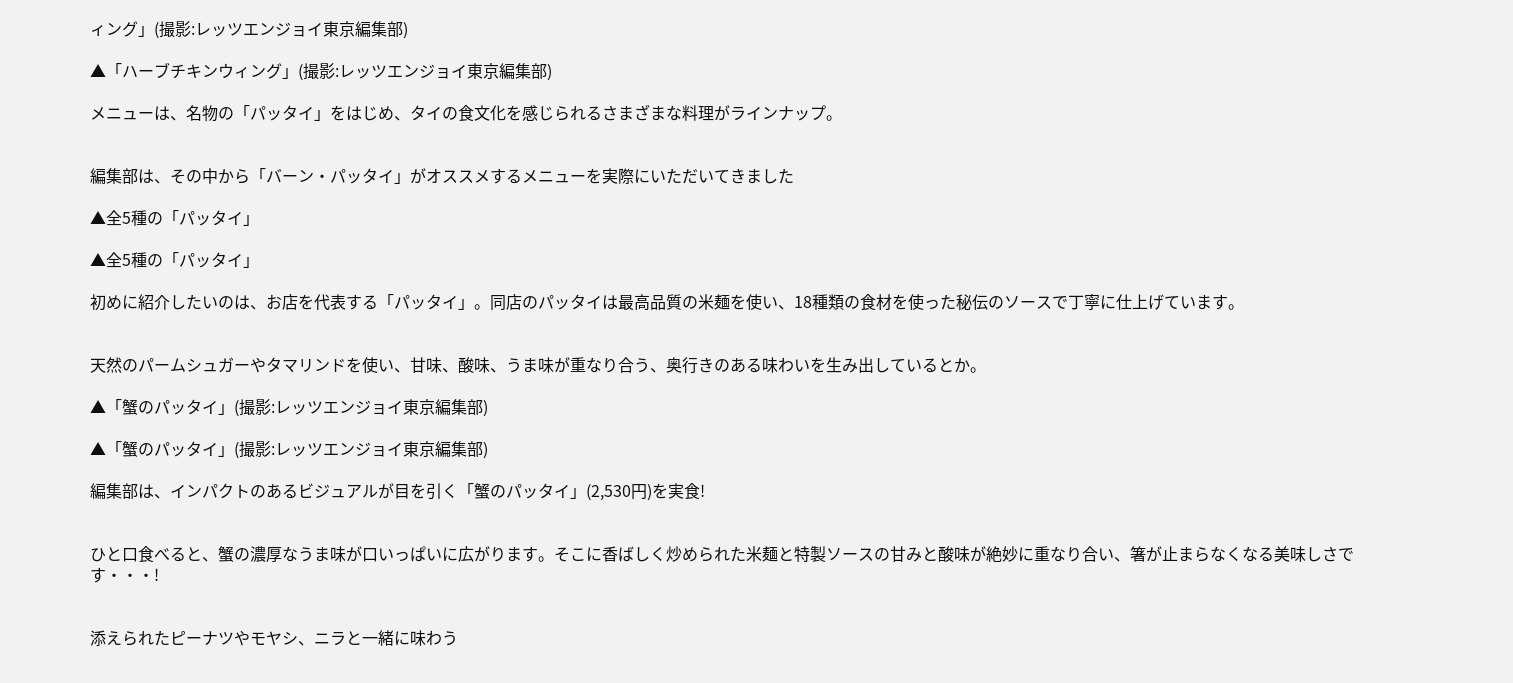ィング」(撮影:レッツエンジョイ東京編集部)

▲「ハーブチキンウィング」(撮影:レッツエンジョイ東京編集部)

メニューは、名物の「パッタイ」をはじめ、タイの食文化を感じられるさまざまな料理がラインナップ。


編集部は、その中から「バーン・パッタイ」がオススメするメニューを実際にいただいてきました

▲全5種の「パッタイ」

▲全5種の「パッタイ」

初めに紹介したいのは、お店を代表する「パッタイ」。同店のパッタイは最高品質の米麺を使い、18種類の食材を使った秘伝のソースで丁寧に仕上げています。


天然のパームシュガーやタマリンドを使い、甘味、酸味、うま味が重なり合う、奥行きのある味わいを生み出しているとか。

▲「蟹のパッタイ」(撮影:レッツエンジョイ東京編集部)

▲「蟹のパッタイ」(撮影:レッツエンジョイ東京編集部)

編集部は、インパクトのあるビジュアルが目を引く「蟹のパッタイ」(2,530円)を実食!


ひと口食べると、蟹の濃厚なうま味が口いっぱいに広がります。そこに香ばしく炒められた米麺と特製ソースの甘みと酸味が絶妙に重なり合い、箸が止まらなくなる美味しさです・・・!


添えられたピーナツやモヤシ、ニラと一緒に味わう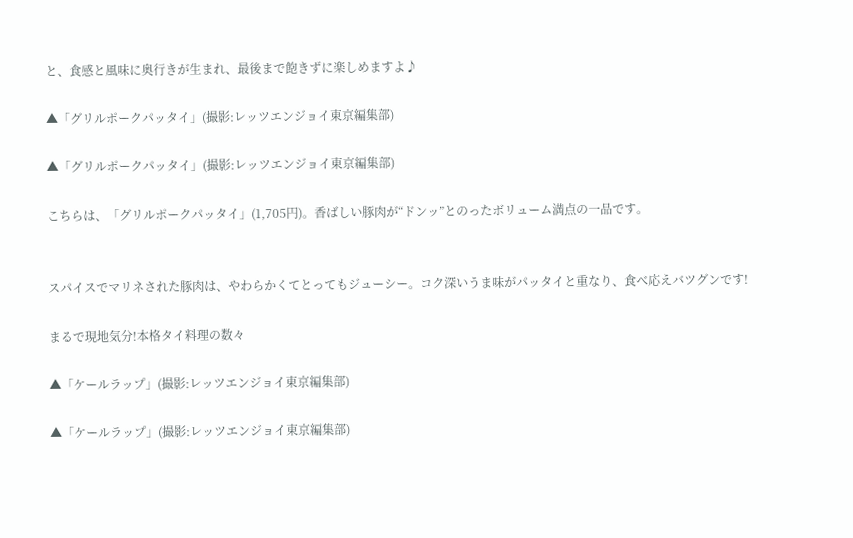と、食感と風味に奥行きが生まれ、最後まで飽きずに楽しめますよ♪

▲「グリルポークパッタイ」(撮影:レッツエンジョイ東京編集部)

▲「グリルポークパッタイ」(撮影:レッツエンジョイ東京編集部)

こちらは、「グリルポークパッタイ」(1,705円)。香ばしい豚肉が“ドンッ”とのったボリューム満点の一品です。


スパイスでマリネされた豚肉は、やわらかくてとってもジューシー。コク深いうま味がパッタイと重なり、食べ応えバツグンです!

まるで現地気分!本格タイ料理の数々

▲「ケールラップ」(撮影:レッツエンジョイ東京編集部)

▲「ケールラップ」(撮影:レッツエンジョイ東京編集部)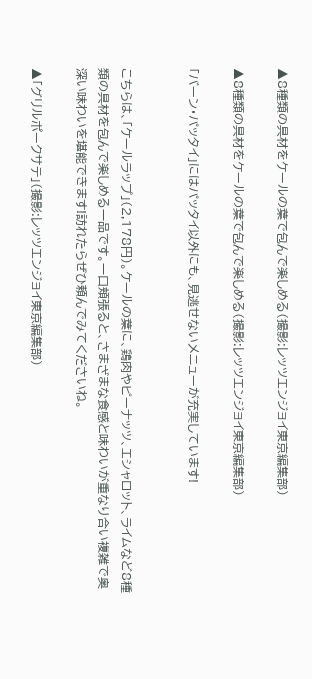▲8種類の具材をケールの葉で包んで楽しめる(撮影:レッツエンジョイ東京編集部)

▲8種類の具材をケールの葉で包んで楽しめる(撮影:レッツエンジョイ東京編集部)

「バーン・パッタイ」にはパッタイ以外にも、見逃せないメニューが充実しています!


こちらは、「ケールラップ」(2,178円)。ケールの葉に、鶏肉やピーナッツ、エシャロット、ライムなど8種類の具材を包んで楽しめる一品です。一口頬張ると、さまざまな食感と味わいが重なり合い複雑で奥深い味わいを堪能できます!訪れたらぜひ頼んでみてくださいね。

▲「グリルポークサテ」(撮影:レッツエンジョイ東京編集部)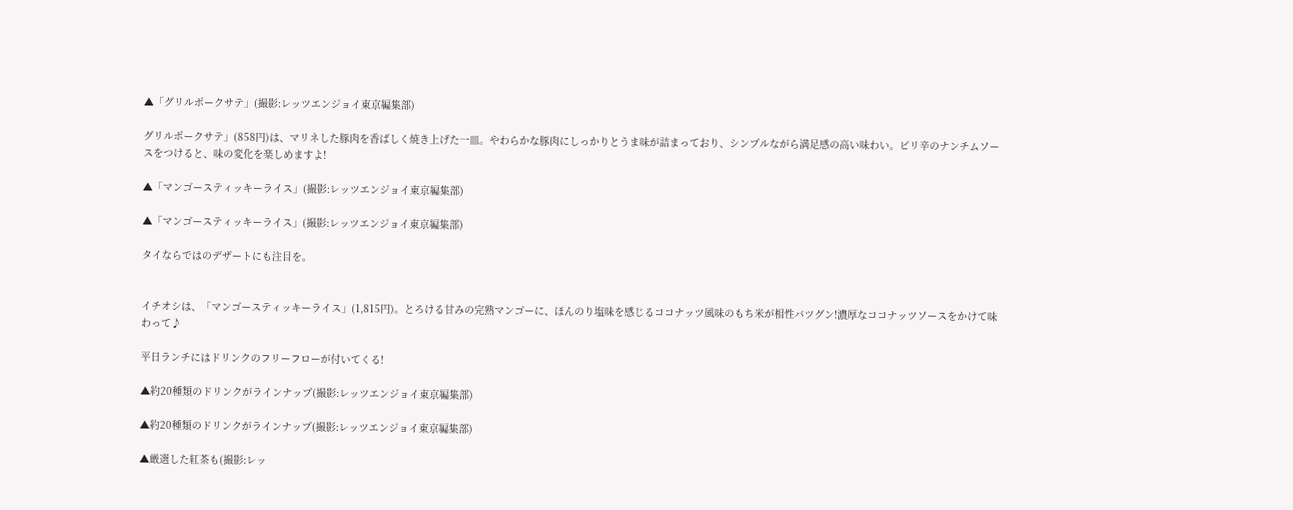▲「グリルポークサテ」(撮影:レッツエンジョイ東京編集部)

グリルポークサテ」(858円)は、マリネした豚肉を香ばしく焼き上げた一皿。やわらかな豚肉にしっかりとうま味が詰まっており、シンプルながら満足感の高い味わい。ピリ辛のナンチムソースをつけると、味の変化を楽しめますよ!

▲「マンゴースティッキーライス」(撮影:レッツエンジョイ東京編集部)

▲「マンゴースティッキーライス」(撮影:レッツエンジョイ東京編集部)

タイならではのデザートにも注目を。


イチオシは、「マンゴースティッキーライス」(1,815円)。とろける甘みの完熟マンゴーに、ほんのり塩味を感じるココナッツ風味のもち米が相性バツグン!濃厚なココナッツソースをかけて味わって♪

平日ランチにはドリンクのフリーフローが付いてくる!

▲約20種類のドリンクがラインナップ(撮影:レッツエンジョイ東京編集部)

▲約20種類のドリンクがラインナップ(撮影:レッツエンジョイ東京編集部)

▲厳選した紅茶も(撮影:レッ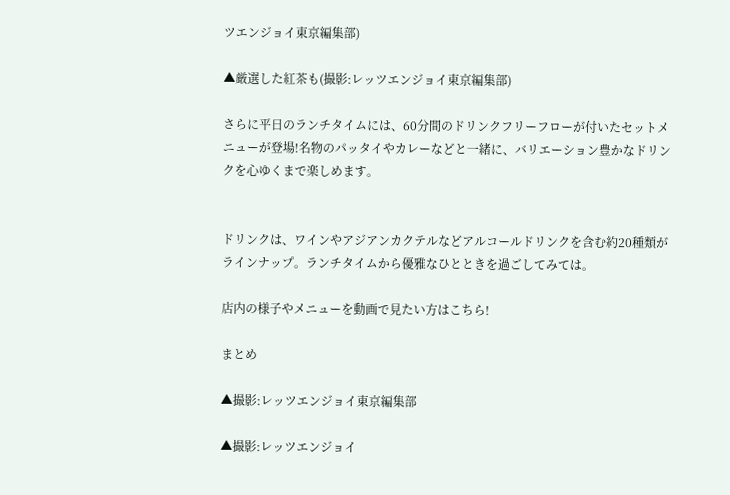ツエンジョイ東京編集部)

▲厳選した紅茶も(撮影:レッツエンジョイ東京編集部)

さらに平日のランチタイムには、60分間のドリンクフリーフローが付いたセットメニューが登場!名物のパッタイやカレーなどと一緒に、バリエーション豊かなドリンクを心ゆくまで楽しめます。


ドリンクは、ワインやアジアンカクテルなどアルコールドリンクを含む約20種類がラインナップ。ランチタイムから優雅なひとときを過ごしてみては。

店内の様子やメニューを動画で見たい方はこちら!

まとめ

▲撮影:レッツエンジョイ東京編集部

▲撮影:レッツエンジョイ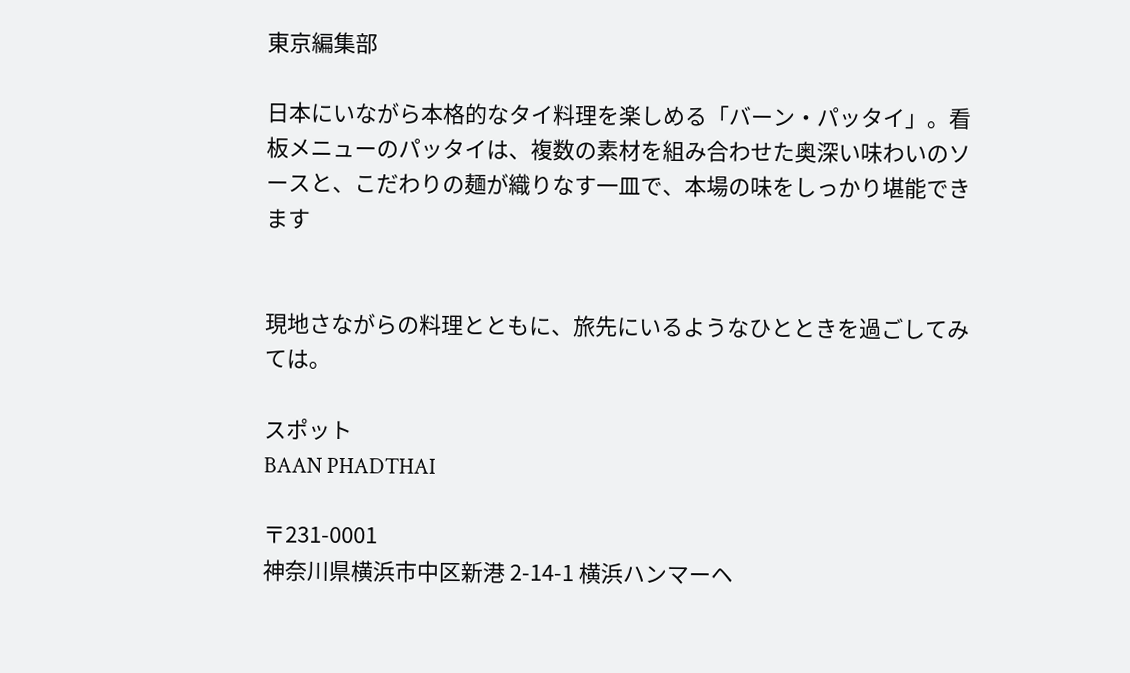東京編集部

日本にいながら本格的なタイ料理を楽しめる「バーン・パッタイ」。看板メニューのパッタイは、複数の素材を組み合わせた奥深い味わいのソースと、こだわりの麺が織りなす一皿で、本場の味をしっかり堪能できます


現地さながらの料理とともに、旅先にいるようなひとときを過ごしてみては。

スポット
BAAN PHADTHAI

〒231-0001
神奈川県横浜市中区新港 2-14-1 横浜ハンマーヘ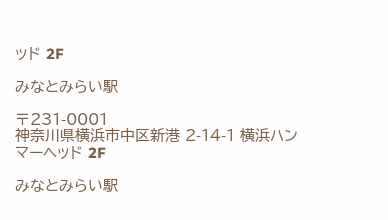ッド 2F

みなとみらい駅

〒231-0001
神奈川県横浜市中区新港 2-14-1 横浜ハンマーヘッド 2F

みなとみらい駅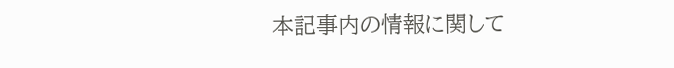本記事内の情報に関して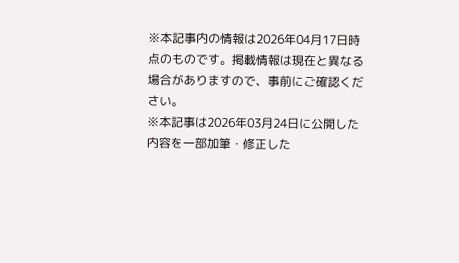※本記事内の情報は2026年04月17日時点のものです。掲載情報は現在と異なる場合がありますので、事前にご確認ください。
※本記事は2026年03月24日に公開した内容を一部加筆・修正した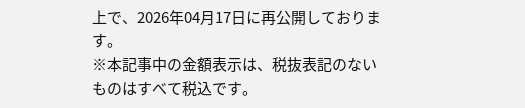上で、2026年04月17日に再公開しております。
※本記事中の金額表示は、税抜表記のないものはすべて税込です。